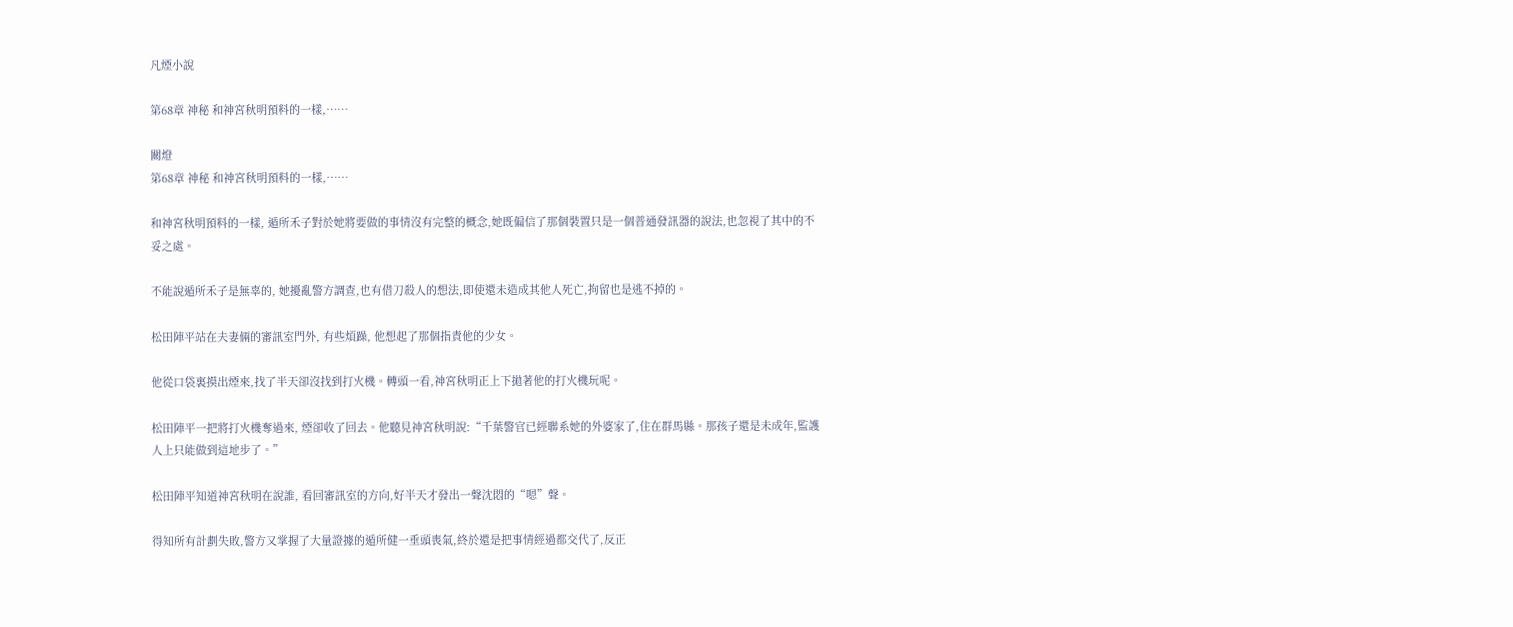凡煙小說

第68章 神秘 和神宮秋明預料的一樣,……

關燈
第68章 神秘 和神宮秋明預料的一樣,……

和神宮秋明預料的一樣, 遁所禾子對於她將要做的事情沒有完整的概念,她既偏信了那個裝置只是一個普通發訊器的說法,也忽視了其中的不妥之處。

不能說遁所禾子是無辜的, 她擾亂警方調查,也有借刀殺人的想法,即使還未造成其他人死亡,拘留也是逃不掉的。

松田陣平站在夫妻倆的審訊室門外, 有些煩躁, 他想起了那個指責他的少女。

他從口袋裏摸出煙來,找了半天卻沒找到打火機。轉頭一看,神宮秋明正上下拋著他的打火機玩呢。

松田陣平一把將打火機奪過來, 煙卻收了回去。他聽見神宮秋明說:“千葉警官已經聯系她的外婆家了,住在群馬縣。那孩子還是未成年,監護人上只能做到這地步了。”

松田陣平知道神宮秋明在說誰, 看回審訊室的方向,好半天才發出一聲沈悶的“嗯”聲。

得知所有計劃失敗,警方又掌握了大量證據的遁所健一垂頭喪氣,終於還是把事情經過都交代了,反正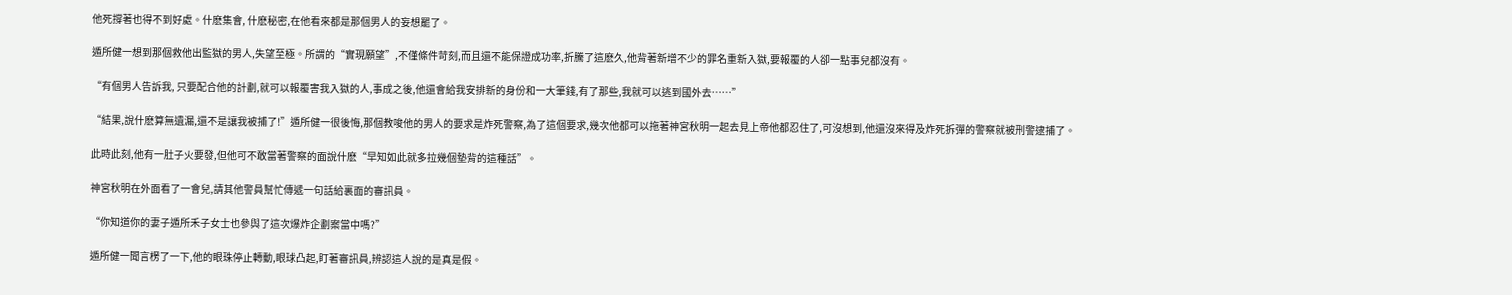他死撐著也得不到好處。什麽集會, 什麽秘密,在他看來都是那個男人的妄想罷了。

遁所健一想到那個救他出監獄的男人,失望至極。所謂的“實現願望”,不僅條件苛刻,而且還不能保證成功率,折騰了這麽久,他背著新增不少的罪名重新入獄,要報覆的人卻一點事兒都沒有。

“有個男人告訴我, 只要配合他的計劃,就可以報覆害我入獄的人,事成之後,他還會給我安排新的身份和一大筆錢,有了那些,我就可以逃到國外去……”

“結果,說什麽算無遺漏,還不是讓我被捕了!”遁所健一很後悔,那個教唆他的男人的要求是炸死警察,為了這個要求,幾次他都可以拖著神宮秋明一起去見上帝他都忍住了,可沒想到,他還沒來得及炸死拆彈的警察就被刑警逮捕了。

此時此刻,他有一肚子火要發,但他可不敢當著警察的面說什麽“早知如此就多拉幾個墊背的這種話”。

神宮秋明在外面看了一會兒,請其他警員幫忙傳遞一句話給裏面的審訊員。

“你知道你的妻子遁所禾子女士也參與了這次爆炸企劃案當中嗎?”

遁所健一聞言楞了一下,他的眼珠停止轉動,眼球凸起,盯著審訊員,辨認這人說的是真是假。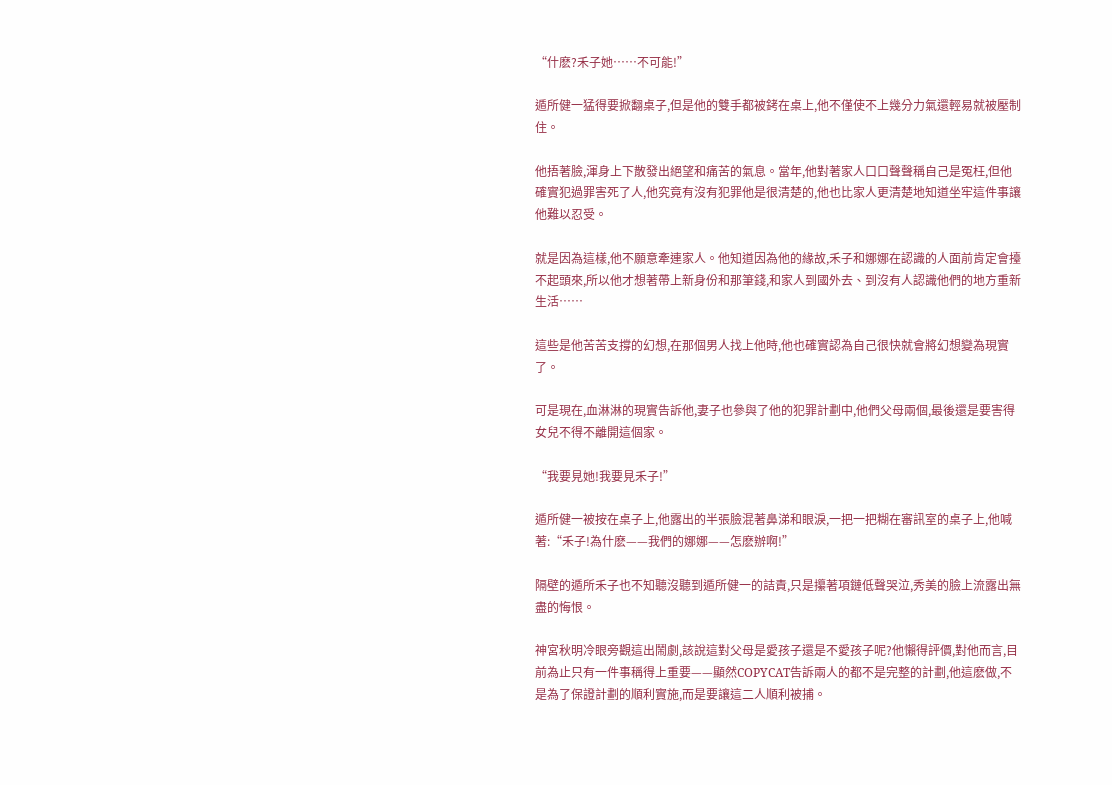“什麽?禾子她……不可能!”

遁所健一猛得要掀翻桌子,但是他的雙手都被銬在桌上,他不僅使不上幾分力氣還輕易就被壓制住。

他捂著臉,渾身上下散發出絕望和痛苦的氣息。當年,他對著家人口口聲聲稱自己是冤枉,但他確實犯過罪害死了人,他究竟有沒有犯罪他是很清楚的,他也比家人更清楚地知道坐牢這件事讓他難以忍受。

就是因為這樣,他不願意牽連家人。他知道因為他的緣故,禾子和娜娜在認識的人面前肯定會擡不起頭來,所以他才想著帶上新身份和那筆錢,和家人到國外去、到沒有人認識他們的地方重新生活……

這些是他苦苦支撐的幻想,在那個男人找上他時,他也確實認為自己很快就會將幻想變為現實了。

可是現在,血淋淋的現實告訴他,妻子也參與了他的犯罪計劃中,他們父母兩個,最後還是要害得女兒不得不離開這個家。

“我要見她!我要見禾子!”

遁所健一被按在桌子上,他露出的半張臉混著鼻涕和眼淚,一把一把糊在審訊室的桌子上,他喊著:“禾子!為什麽——我們的娜娜——怎麽辦啊!”

隔壁的遁所禾子也不知聽沒聽到遁所健一的詰責,只是攥著項鏈低聲哭泣,秀美的臉上流露出無盡的悔恨。

神宮秋明冷眼旁觀這出鬧劇,該說這對父母是愛孩子還是不愛孩子呢?他懶得評價,對他而言,目前為止只有一件事稱得上重要——顯然COPYCAT告訴兩人的都不是完整的計劃,他這麽做,不是為了保證計劃的順利實施,而是要讓這二人順利被捕。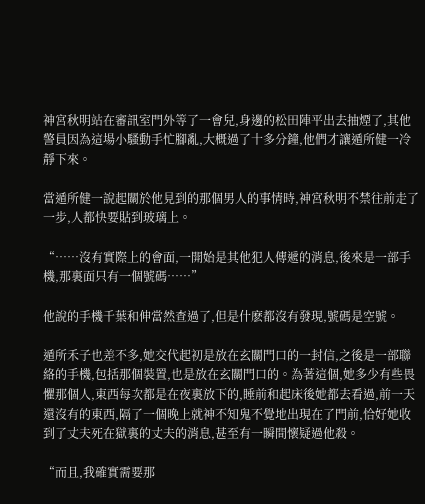神宮秋明站在審訊室門外等了一會兒,身邊的松田陣平出去抽煙了,其他警員因為這場小騷動手忙腳亂,大概過了十多分鐘,他們才讓遁所健一冷靜下來。

當遁所健一說起關於他見到的那個男人的事情時,神宮秋明不禁往前走了一步,人都快要貼到玻璃上。

“……沒有實際上的會面,一開始是其他犯人傳遞的消息,後來是一部手機,那裏面只有一個號碼……”

他說的手機千葉和伸當然查過了,但是什麽都沒有發現,號碼是空號。

遁所禾子也差不多,她交代起初是放在玄關門口的一封信,之後是一部聯絡的手機,包括那個裝置,也是放在玄關門口的。為著這個,她多少有些畏懼那個人,東西每次都是在夜裏放下的,睡前和起床後她都去看過,前一天還沒有的東西,隔了一個晚上就神不知鬼不覺地出現在了門前,恰好她收到了丈夫死在獄裏的丈夫的消息,甚至有一瞬間懷疑過他殺。

“而且,我確實需要那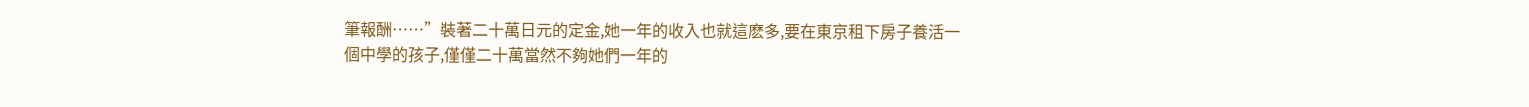筆報酬……”裝著二十萬日元的定金,她一年的收入也就這麽多,要在東京租下房子養活一個中學的孩子,僅僅二十萬當然不夠她們一年的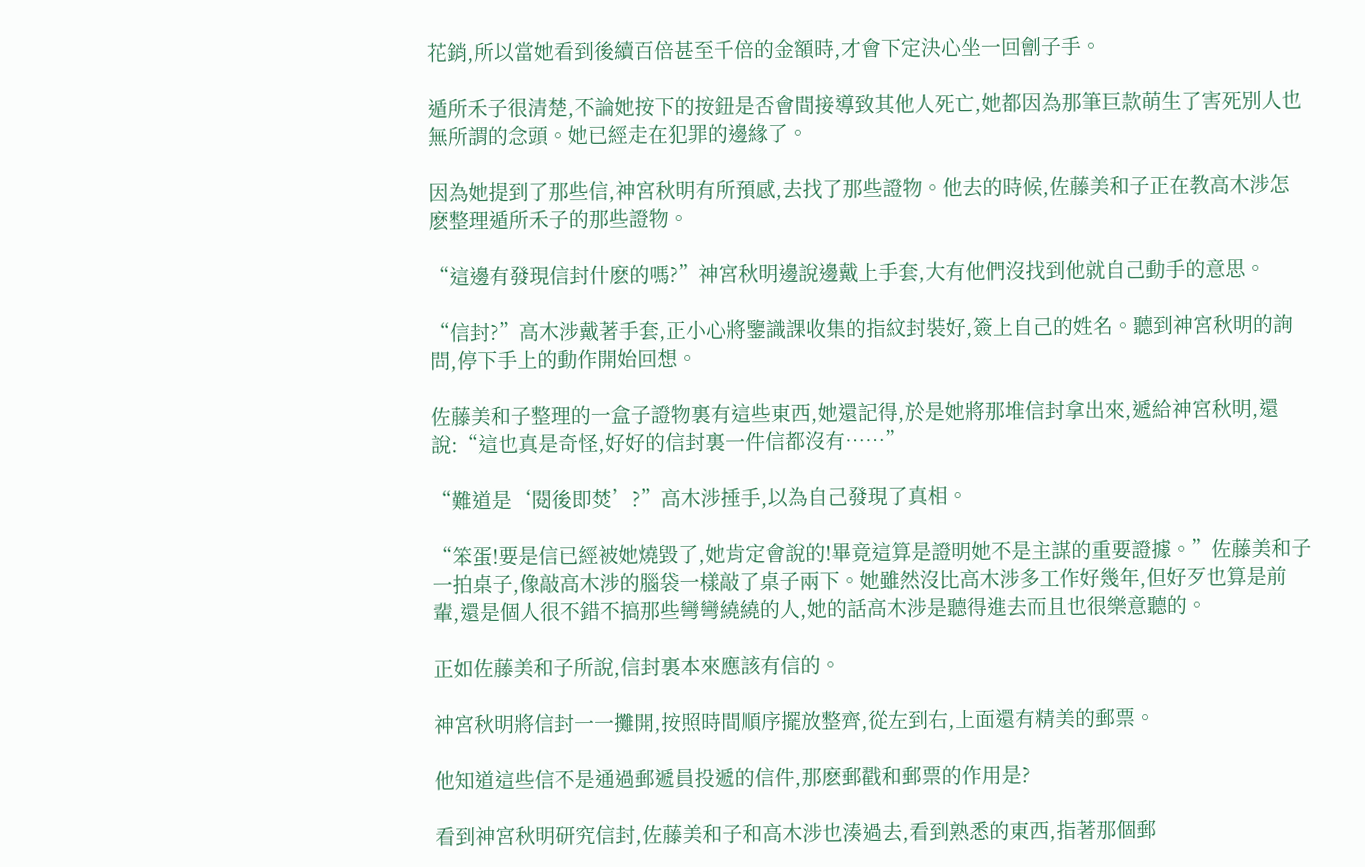花銷,所以當她看到後續百倍甚至千倍的金額時,才會下定決心坐一回劊子手。

遁所禾子很清楚,不論她按下的按鈕是否會間接導致其他人死亡,她都因為那筆巨款萌生了害死別人也無所謂的念頭。她已經走在犯罪的邊緣了。

因為她提到了那些信,神宮秋明有所預感,去找了那些證物。他去的時候,佐藤美和子正在教高木涉怎麽整理遁所禾子的那些證物。

“這邊有發現信封什麽的嗎?”神宮秋明邊說邊戴上手套,大有他們沒找到他就自己動手的意思。

“信封?”高木涉戴著手套,正小心將鑒識課收集的指紋封裝好,簽上自己的姓名。聽到神宮秋明的詢問,停下手上的動作開始回想。

佐藤美和子整理的一盒子證物裏有這些東西,她還記得,於是她將那堆信封拿出來,遞給神宮秋明,還說:“這也真是奇怪,好好的信封裏一件信都沒有……”

“難道是‘閱後即焚’?”高木涉捶手,以為自己發現了真相。

“笨蛋!要是信已經被她燒毀了,她肯定會說的!畢竟這算是證明她不是主謀的重要證據。”佐藤美和子一拍桌子,像敲高木涉的腦袋一樣敲了桌子兩下。她雖然沒比高木涉多工作好幾年,但好歹也算是前輩,還是個人很不錯不搞那些彎彎繞繞的人,她的話高木涉是聽得進去而且也很樂意聽的。

正如佐藤美和子所說,信封裏本來應該有信的。

神宮秋明將信封一一攤開,按照時間順序擺放整齊,從左到右,上面還有精美的郵票。

他知道這些信不是通過郵遞員投遞的信件,那麽郵戳和郵票的作用是?

看到神宮秋明研究信封,佐藤美和子和高木涉也湊過去,看到熟悉的東西,指著那個郵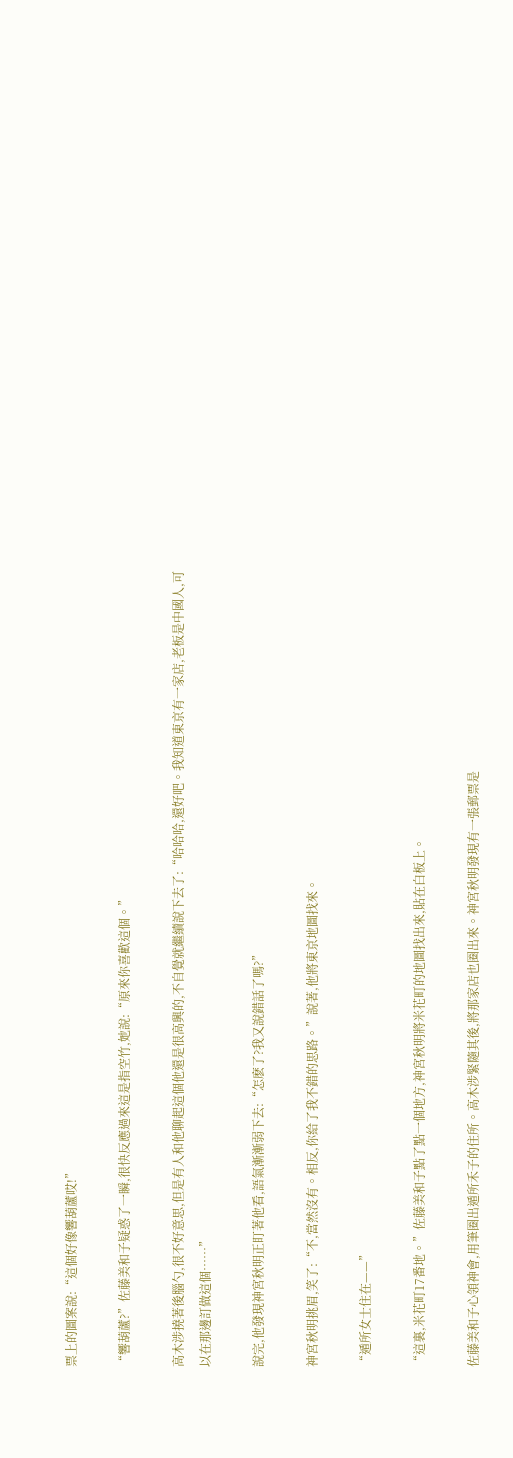票上的圖案說:“這個好像響葫蘆哎!”

“響葫蘆?”佐藤美和子疑惑了一瞬,很快反應過來這是指空竹,她說:“原來你喜歡這個。”

高木涉撓著後腦勺,很不好意思,但是有人和他聊起這個他還是很高興的,不自覺就繼續說下去了:“哈哈哈,還好吧。我知道東京有一家店,老板是中國人,可以在那邊訂做這個……”

說完,他發現神宮秋明正盯著他看,語氣漸漸弱下去:“怎麽了?我又說錯話了嗎?”

神宮秋明挑眉,笑了:“不,當然沒有。相反,你給了我不錯的思路。”說著,他將東京地圖找來。

“遁所女士住在——”

“這裏,米花町17番地。”佐藤美和子點了點一個地方,神宮秋明將米花町的地圖找出來,貼在白板上。

佐藤美和子心領神會,用筆圈出遁所禾子的住所。高木涉緊隨其後,將那家店也圈出來。神宮秋明發現有一張郵票是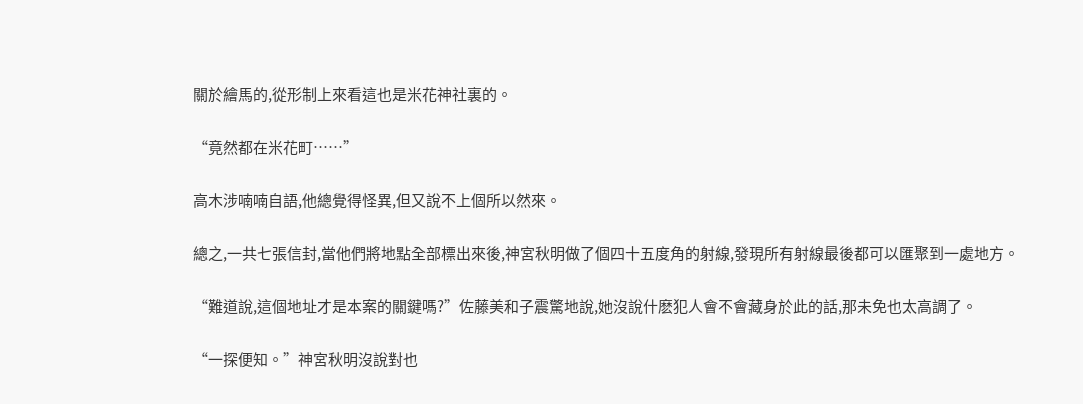關於繪馬的,從形制上來看這也是米花神社裏的。

“竟然都在米花町……”

高木涉喃喃自語,他總覺得怪異,但又說不上個所以然來。

總之,一共七張信封,當他們將地點全部標出來後,神宮秋明做了個四十五度角的射線,發現所有射線最後都可以匯聚到一處地方。

“難道說,這個地址才是本案的關鍵嗎?”佐藤美和子震驚地說,她沒說什麽犯人會不會藏身於此的話,那未免也太高調了。

“一探便知。”神宮秋明沒說對也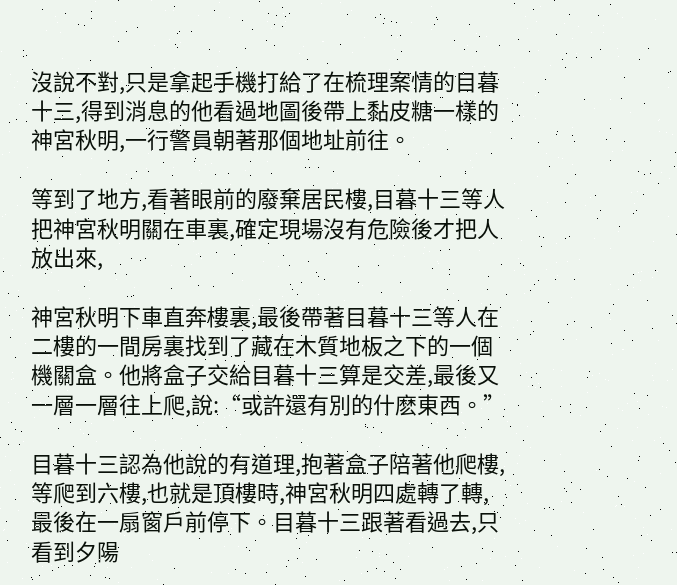沒說不對,只是拿起手機打給了在梳理案情的目暮十三,得到消息的他看過地圖後帶上黏皮糖一樣的神宮秋明,一行警員朝著那個地址前往。

等到了地方,看著眼前的廢棄居民樓,目暮十三等人把神宮秋明關在車裏,確定現場沒有危險後才把人放出來,

神宮秋明下車直奔樓裏,最後帶著目暮十三等人在二樓的一間房裏找到了藏在木質地板之下的一個機關盒。他將盒子交給目暮十三算是交差,最後又一層一層往上爬,說:“或許還有別的什麽東西。”

目暮十三認為他說的有道理,抱著盒子陪著他爬樓,等爬到六樓,也就是頂樓時,神宮秋明四處轉了轉,最後在一扇窗戶前停下。目暮十三跟著看過去,只看到夕陽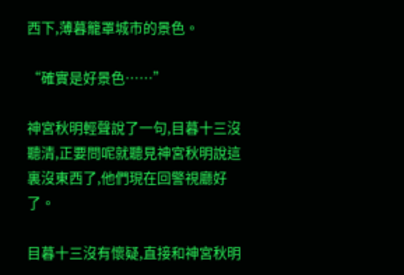西下,薄暮籠罩城市的景色。

“確實是好景色……”

神宮秋明輕聲說了一句,目暮十三沒聽清,正要問呢就聽見神宮秋明說這裏沒東西了,他們現在回警視廳好了。

目暮十三沒有懷疑,直接和神宮秋明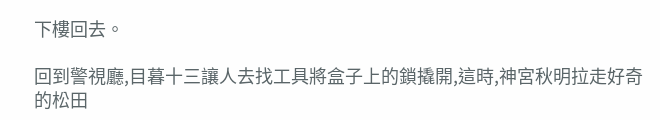下樓回去。

回到警視廳,目暮十三讓人去找工具將盒子上的鎖撬開,這時,神宮秋明拉走好奇的松田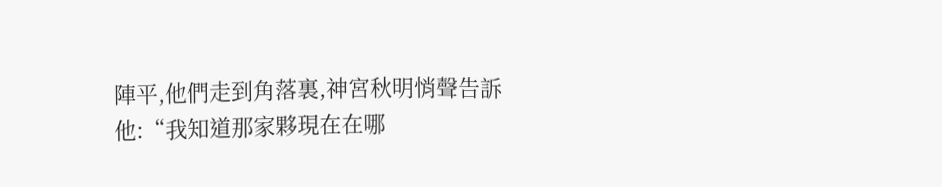陣平,他們走到角落裏,神宮秋明悄聲告訴他:“我知道那家夥現在在哪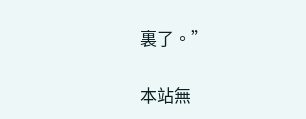裏了。”

本站無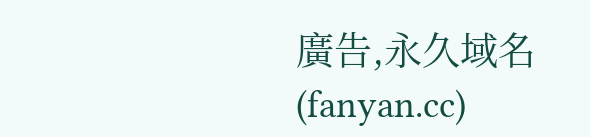廣告,永久域名(fanyan.cc)